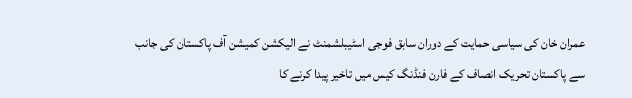عمران خان کی سیاسی حمایت کے دوران سابق فوجی اسٹیبلشمنٹ نے الیکشن کمیشن آف پاکستان کی جانب سے پاکستان تحریک انصاف کے فارن فنڈنگ کیس میں تاخیر پیدا کرنے کا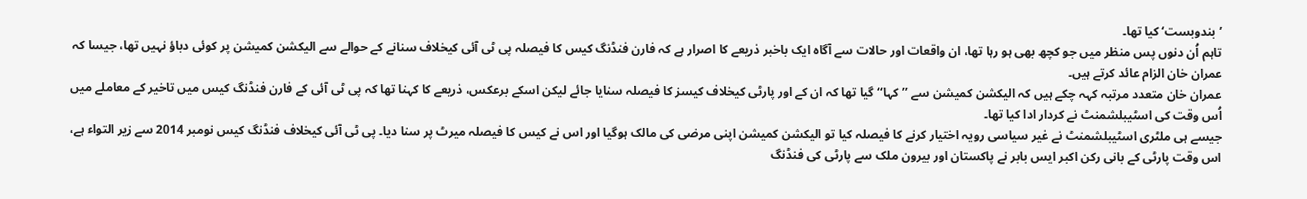’بندوبست‘ کیا تھا۔
تاہم اُن دنوں پس منظر میں جو کچھ بھی ہو رہا تھا، ان واقعات اور حالات سے آگاہ ایک باخبر ذریعے کا اصرار ہے کہ فارن فنڈنگ کیس کا فیصلہ پی ٹی آئی کیخلاف سنانے کے حوالے سے الیکشن کمیشن پر کوئی دباؤ نہیں تھا، جیسا کہ عمران خان الزام عائد کرتے ہیں۔
عمران خان متعدد مرتبہ کہہ چکے ہیں کہ الیکشن کمیشن سے ’’کہا‘‘ گیا تھا کہ ان کے اور پارٹی کیخلاف کیسز کا فیصلہ سنایا جائے لیکن اسکے برعکس، ذریعے کا کہنا تھا کہ پی ٹی آئی کے فارن فنڈنگ کیس میں تاخیر کے معاملے میں اُس وقت کی اسٹیبلشمنٹ نے کردار ادا کیا تھا۔
جیسے ہی ملٹری اسٹیبلشمنٹ نے غیر سیاسی رویہ اختیار کرنے کا فیصلہ کیا تو الیکشن کمیشن اپنی مرضی کی مالک ہوگیا اور اس نے کیس کا فیصلہ میرٹ پر سنا دیا۔ پی ٹی آئی کیخلاف فنڈنگ کیس نومبر 2014 سے زیر التواء ہے، اس وقت پارٹی کے بانی رکن اکبر ایس بابر نے پاکستان اور بیرون ملک سے پارٹی کی فنڈنگ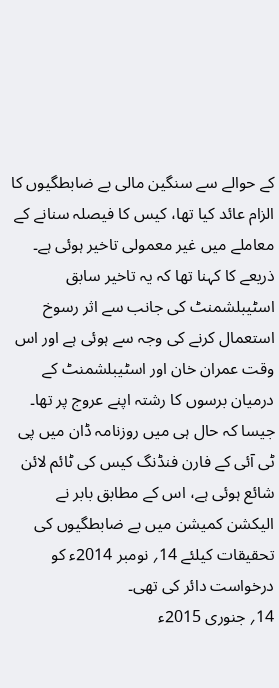کے حوالے سے سنگین مالی بے ضابطگیوں کا الزام عائد کیا تھا، کیس کا فیصلہ سنانے کے معاملے میں غیر معمولی تاخیر ہوئی ہے۔
ذریعے کا کہنا تھا کہ یہ تاخیر سابق اسٹیبلشمنٹ کی جانب سے اثر رسوخ استعمال کرنے کی وجہ سے ہوئی ہے اور اس وقت عمران خان اور اسٹیبلشمنٹ کے درمیان برسوں کا رشتہ اپنے عروج پر تھا۔ جیسا کہ حال ہی میں روزنامہ ڈان میں پی ٹی آئی کے فارن فنڈنگ کیس کی ٹائم لائن شائع ہوئی ہے، اس کے مطابق بابر نے الیکشن کمیشن میں بے ضابطگیوں کی تحقیقات کیلئے 14؍ نومبر 2014ء کو درخواست دائر کی تھی۔
14؍ جنوری 2015ء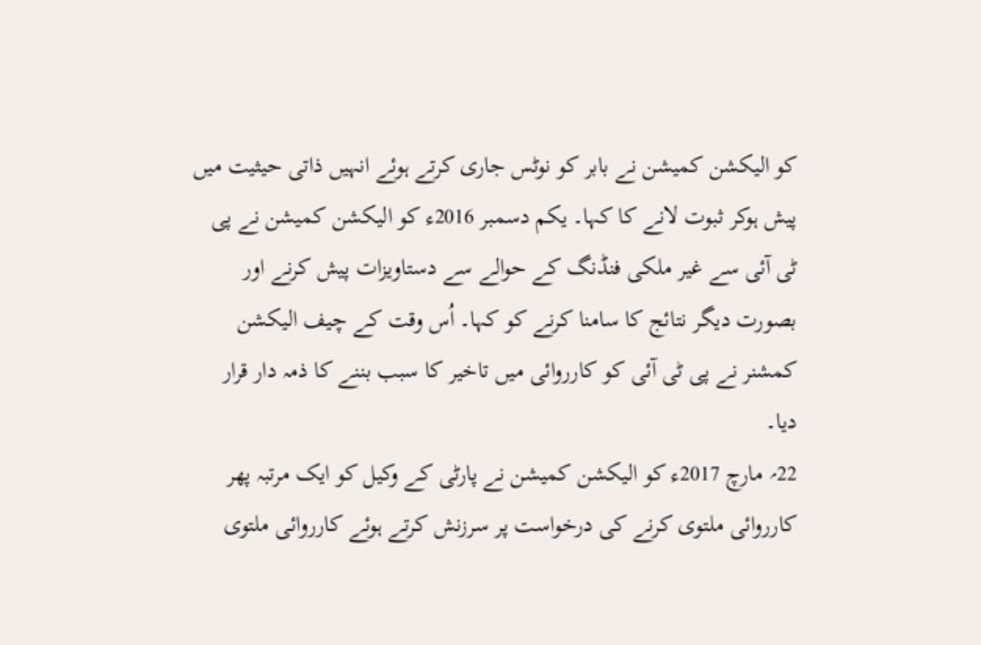کو الیکشن کمیشن نے بابر کو نوٹس جاری کرتے ہوئے انہیں ذاتی حیثیت میں پیش ہوکر ثبوت لانے کا کہا۔ یکم دسمبر 2016ء کو الیکشن کمیشن نے پی ٹی آئی سے غیر ملکی فنڈنگ کے حوالے سے دستاویزات پیش کرنے اور بصورت دیگر نتائج کا سامنا کرنے کو کہا۔ اُس وقت کے چیف الیکشن کمشنر نے پی ٹی آئی کو کارروائی میں تاخیر کا سبب بننے کا ذمہ دار قرار دیا۔
22؍ مارچ 2017ء کو الیکشن کمیشن نے پارٹی کے وکیل کو ایک مرتبہ پھر کارروائی ملتوی کرنے کی درخواست پر سرزنش کرتے ہوئے کارروائی ملتوی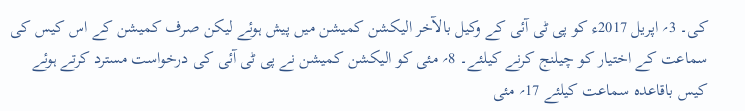کی۔ 3؍ اپریل 2017ء کو پی ٹی آئی کے وکیل بالآخر الیکشن کمیشن میں پیش ہوئے لیکن صرف کمیشن کے اس کیس کی سماعت کے اختیار کو چیلنج کرنے کیلئے۔ 8؍ مئی کو الیکشن کمیشن نے پی ٹی آئی کی درخواست مسترد کرتے ہوئے کیس باقاعدہ سماعت کیلئے 17؍ مئی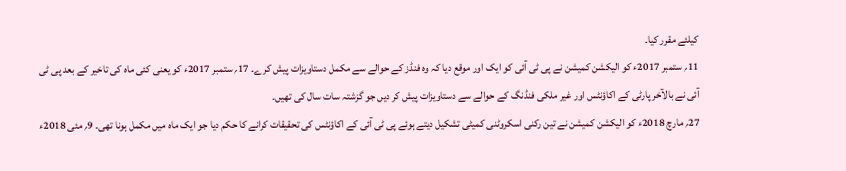کیلئے مقرر کیا۔
11؍ ستمبر 2017ء کو الیکشن کمیشن نے پی ٹی آئی کو ایک اور موقع دیا کہ وہ فنڈز کے حوالے سے مکمل دستاویزات پیش کرے۔ 17؍ ستمبر 2017ء کو یعنی کئی ماہ کی تاخیر کے بعد پی ٹی آئی نے بالآخر پارٹی کے اکاؤنٹس اور غیر ملکی فنڈنگ کے حوالے سے دستاویزات پیش کر دیں جو گزشتہ سات سال کی تھیں۔
27؍ مارچ 2018ء کو الیکشن کمیشن نے تین رکنی اسکروٹنی کمیٹی تشکیل دیتے ہوئے پی ٹی آئی کے اکاؤنٹس کی تحقیقات کرانے کا حکم دیا جو ایک ماہ میں مکمل ہونا تھی۔ 9؍ مئی 2018ء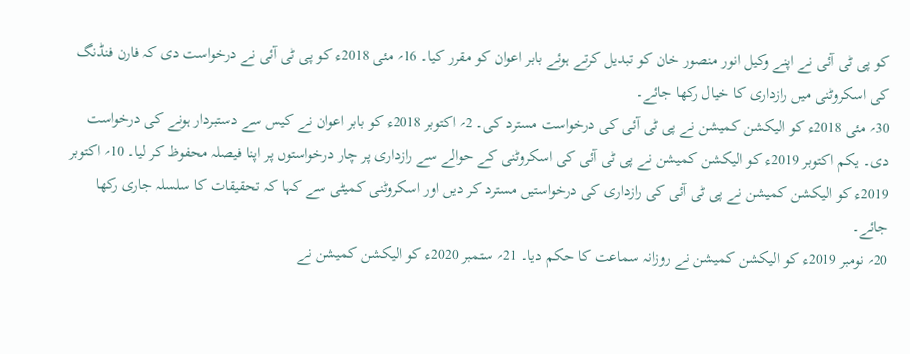کو پی ٹی آئی نے اپنے وکیل انور منصور خان کو تبدیل کرتے ہوئے بابر اعوان کو مقرر کیا۔ 16؍ مئی 2018ء کو پی ٹی آئی نے درخواست دی کہ فارن فنڈنگ کی اسکروٹنی میں رازداری کا خیال رکھا جائے۔
30؍ مئی 2018ء کو الیکشن کمیشن نے پی ٹی آئی کی درخواست مسترد کی۔ 2؍ اکتوبر 2018ء کو بابر اعوان نے کیس سے دستبردار ہونے کی درخواست دی۔ یکم اکتوبر 2019ء کو الیکشن کمیشن نے پی ٹی آئی کی اسکروٹنی کے حوالے سے رازداری پر چار درخواستوں پر اپنا فیصلہ محفوظ کر لیا۔ 10؍ اکتوبر 2019ء کو الیکشن کمیشن نے پی ٹی آئی کی رازداری کی درخواستیں مسترد کر دیں اور اسکروٹنی کمیٹی سے کہا کہ تحقیقات کا سلسلہ جاری رکھا جائے۔
20؍ نومبر 2019ء کو الیکشن کمیشن نے روزانہ سماعت کا حکم دیا۔ 21؍ ستمبر 2020ء کو الیکشن کمیشن نے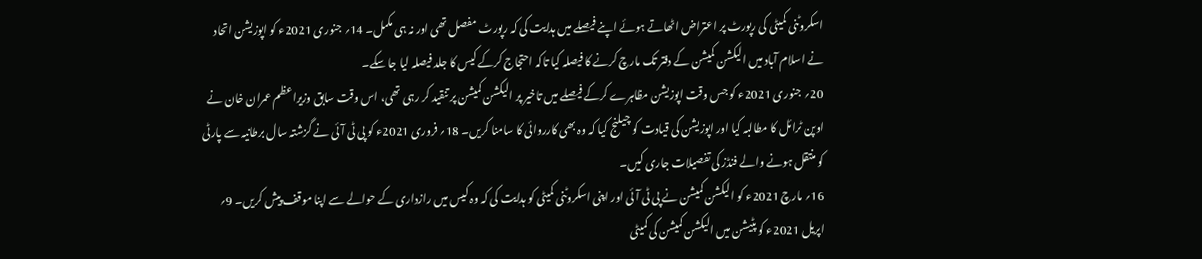اسکروٹنی کمیٹی کی رپورٹ پر اعتراض اٹھاتے ہوئے اپنے فیصلے میں ہدایت کی کہ رپورٹ مفصل تھی اور نہ ہی مکمل۔ 14؍ جنوری 2021ء کو اپوزیشن اتحاد نے اسلام آباد میں الیکشن کمیشن کے دفتر تک مارچ کرنے کا فیصلہ کیا تاکہ احتجاج کرکے کیس کا جلد فیصلہ لیا جا سکے۔
20؍ جنوری 2021ء کو جس وقت اپوزیشن مظاہرے کرکے فیصلے میں تاخیر پر الیکشن کمیشن پر تنقید کر رہی تھی، اس وقت سابق وزیراعظم عمران خان نے اوپن ٹرائل کا مطالبہ کیا اور اپوزیشن کی قیادت کو چیلنج کیا کہ وہ بھی کارروائی کا سامنا کریں۔ 18؍ فروری 2021ء کو پی ٹی آئی نے گزشتہ سال برطانیہ سے پارٹی کو منتقل ہونے والے فنڈز کی تفصیلات جاری کیں۔
16؍ مارچ 2021ء کو الیکشن کمیشن نے پی ٹی آئی اور اپنی اسکروٹنی کمیٹی کو ہدایت کی کہ وہ کیس میں رازداری کے حوالے سے اپنا موقف پیش کریں۔ 9؍ اپریل 2021ء کو پٹیشن میں الیکشن کمیشن کی کمیٹی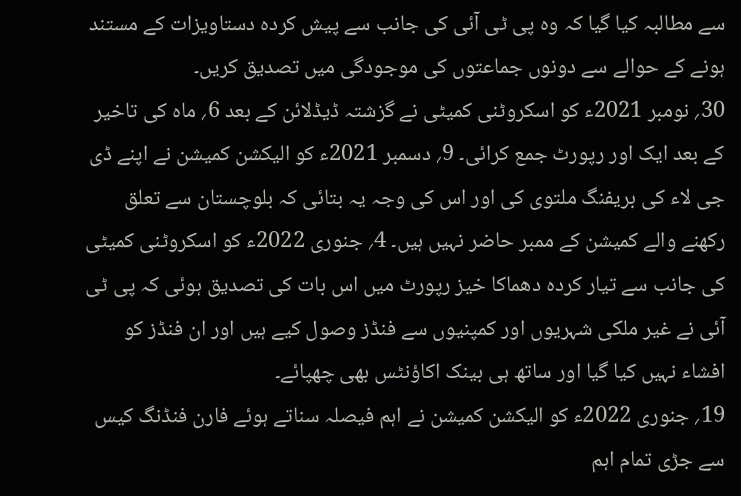سے مطالبہ کیا گیا کہ وہ پی ٹی آئی کی جانب سے پیش کردہ دستاویزات کے مستند ہونے کے حوالے سے دونوں جماعتوں کی موجودگی میں تصدیق کریں۔
30؍ نومبر 2021ء کو اسکروٹنی کمیٹی نے گزشتہ ڈیڈلائن کے بعد 6؍ ماہ کی تاخیر کے بعد ایک اور رپورٹ جمع کرائی۔ 9؍ دسمبر 2021ء کو الیکشن کمیشن نے اپنے ڈی جی لاء کی بریفنگ ملتوی کی اور اس کی وجہ یہ بتائی کہ بلوچستان سے تعلق رکھنے والے کمیشن کے ممبر حاضر نہیں ہیں۔ 4؍ جنوری 2022ء کو اسکروٹنی کمیٹی کی جانب سے تیار کردہ دھماکا خیز رپورٹ میں اس بات کی تصدیق ہوئی کہ پی ٹی آئی نے غیر ملکی شہریوں اور کمپنیوں سے فنڈز وصول کیے ہیں اور ان فنڈز کو افشاء نہیں کیا گیا اور ساتھ ہی بینک اکاؤنٹس بھی چھپائے۔
19؍ جنوری 2022ء کو الیکشن کمیشن نے اہم فیصلہ سناتے ہوئے فارن فنڈنگ کیس سے جڑی تمام اہم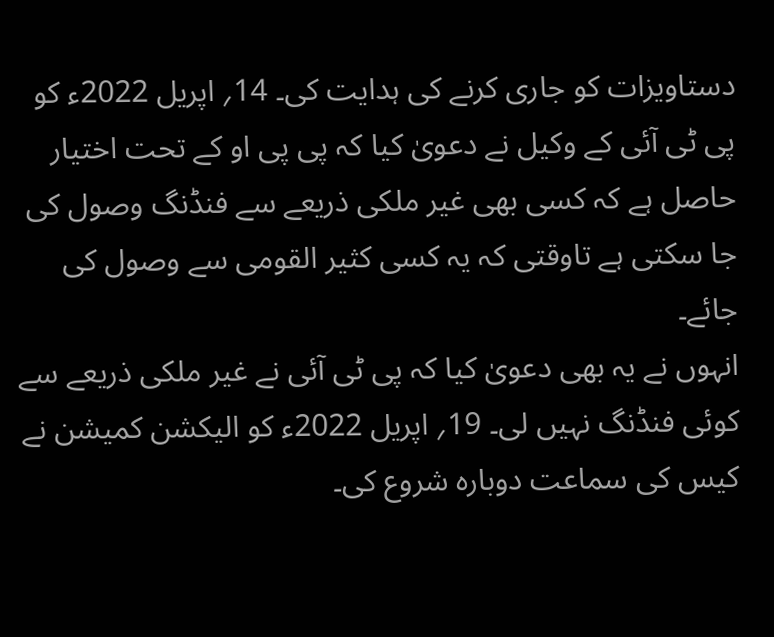دستاویزات کو جاری کرنے کی ہدایت کی۔ 14؍ اپریل 2022ء کو پی ٹی آئی کے وکیل نے دعویٰ کیا کہ پی پی او کے تحت اختیار حاصل ہے کہ کسی بھی غیر ملکی ذریعے سے فنڈنگ وصول کی جا سکتی ہے تاوقتی کہ یہ کسی کثیر القومی سے وصول کی جائے۔
انہوں نے یہ بھی دعویٰ کیا کہ پی ٹی آئی نے غیر ملکی ذریعے سے کوئی فنڈنگ نہیں لی۔ 19؍ اپریل 2022ء کو الیکشن کمیشن نے کیس کی سماعت دوبارہ شروع کی۔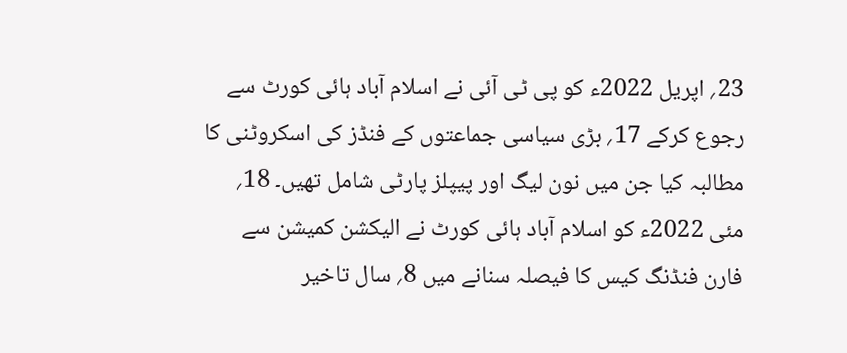23؍ اپریل 2022ء کو پی ٹی آئی نے اسلام آباد ہائی کورٹ سے رجوع کرکے 17؍ بڑی سیاسی جماعتوں کے فنڈز کی اسکروٹنی کا مطالبہ کیا جن میں نون لیگ اور پیپلز پارٹی شامل تھیں۔ 18؍ مئی 2022ء کو اسلام آباد ہائی کورٹ نے الیکشن کمیشن سے فارن فنڈنگ کیس کا فیصلہ سنانے میں 8؍ سال تاخیر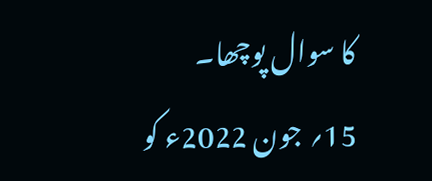کا سوال پوچھا۔
15؍ جون 2022ء کو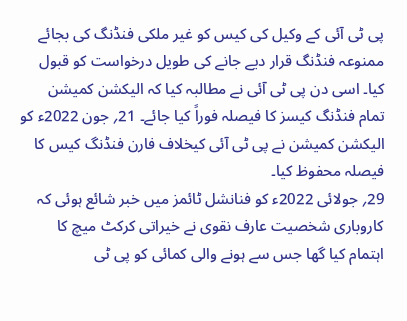پی ٹی آئی کے وکیل کی کیس کو غیر ملکی فنڈنگ کی بجائے ممنوعہ فنڈنگ قرار دیے جانے کی طویل درخواست کو قبول کیا۔ اسی دن پی ٹی آئی نے مطالبہ کیا کہ الیکشن کمیشن تمام فنڈنگ کیسز کا فیصلہ فوراً کیا جائے۔ 21؍ جون 2022ء کو الیکشن کمیشن نے پی ٹی آئی کیخلاف فارن فنڈنگ کیس کا فیصلہ محفوظ کیا۔
29؍ جولائی 2022ء کو فنانشل ٹائمز میں خبر شائع ہوئی کہ کاروباری شخصیت عارف نقوی نے خیراتی کرکٹ میچ کا اہتمام کیا گھا جس سے ہونے والی کمائی کو پی ٹی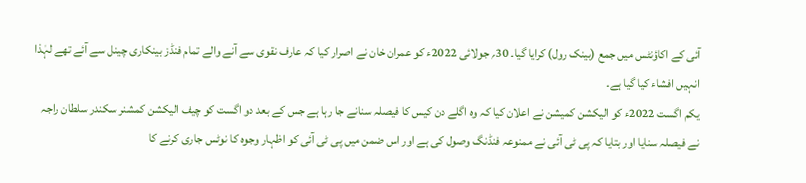آئی کے اکاؤنٹس میں جمع (بینک رول) کرایا گیا۔ 30؍ جولائی 2022ء کو عمران خان نے اصرار کیا کہ عارف نقوی سے آنے والے تمام فنڈز بینکاری چینل سے آئے تھے لہٰذا انہیں افشاء کیا گیا ہے۔
یکم اگست 2022ء کو الیکشن کمیشن نے اعلان کیا کہ وہ اگلے دن کیس کا فیصلہ سنانے جا رہا ہے جس کے بعد دو اگست کو چیف الیکشن کمشنر سکندر سلطان راجہ نے فیصلہ سنایا اور بتایا کہ پی ٹی آئی نے ممنوعہ فنڈنگ وصول کی ہے اور اس ضمن میں پی ٹی آئی کو اظہار وجوہ کا نوٹس جاری کرنے کا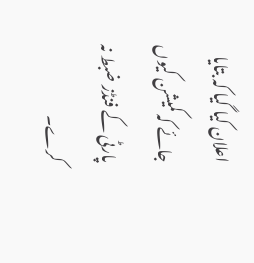اعلان کیا گیا کہ بتایا جائے کہ کمیشن کیوں پارٹی کے فنڈز ضبط نہ کرے۔